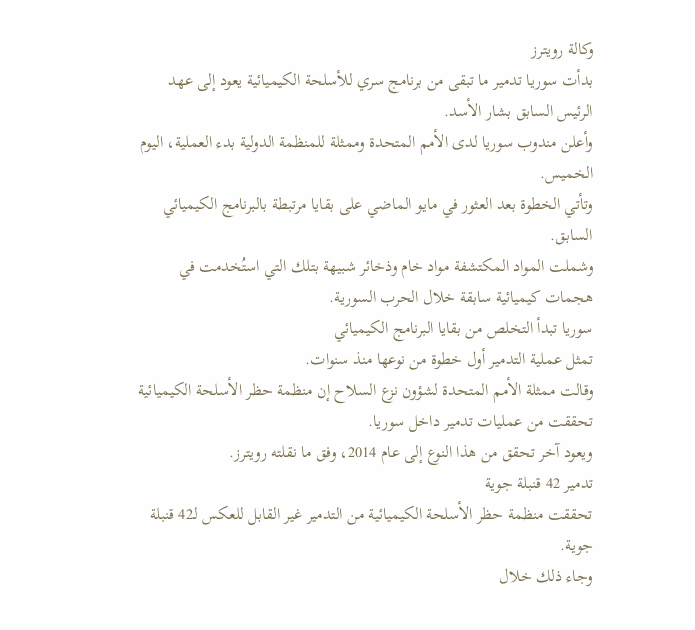وكالة رويترز
بدأت سوريا تدمير ما تبقى من برنامج سري للأسلحة الكيميائية يعود إلى عهد الرئيس السابق بشار الأسد.
وأعلن مندوب سوريا لدى الأمم المتحدة وممثلة للمنظمة الدولية بدء العملية، اليوم الخميس.
وتأتي الخطوة بعد العثور في مايو الماضي على بقايا مرتبطة بالبرنامج الكيميائي السابق.
وشملت المواد المكتشفة مواد خام وذخائر شبيهة بتلك التي استُخدمت في هجمات كيميائية سابقة خلال الحرب السورية.
سوريا تبدأ التخلص من بقايا البرنامج الكيميائي
تمثل عملية التدمير أول خطوة من نوعها منذ سنوات.
وقالت ممثلة الأمم المتحدة لشؤون نزع السلاح إن منظمة حظر الأسلحة الكيميائية تحققت من عمليات تدمير داخل سوريا.
ويعود آخر تحقق من هذا النوع إلى عام 2014، وفق ما نقلته رويترز.
تدمير 42 قنبلة جوية
تحققت منظمة حظر الأسلحة الكيميائية من التدمير غير القابل للعكس لـ42 قنبلة جوية.
وجاء ذلك خلال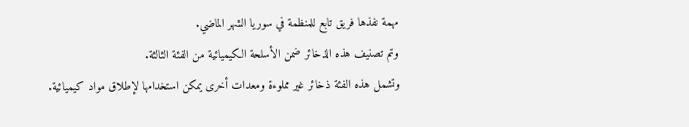مهمة نفذها فريق تابع للمنظمة في سوريا الشهر الماضي.
وتم تصنيف هذه الذخائر ضمن الأسلحة الكيميائية من الفئة الثالثة.
وتشمل هذه الفئة ذخائر غير مملوءة ومعدات أخرى يمكن استخدامها لإطلاق مواد كيميائية.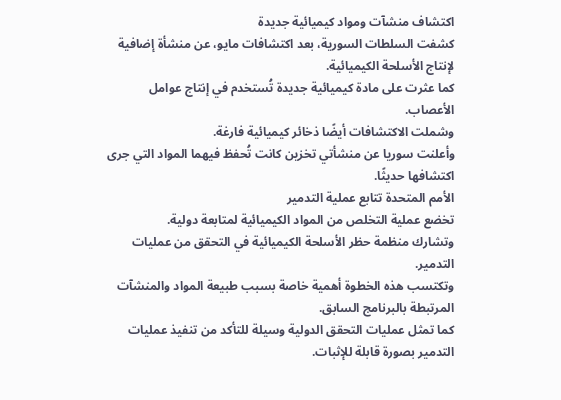اكتشاف منشآت ومواد كيميائية جديدة
كشفت السلطات السورية، بعد اكتشافات مايو، عن منشأة إضافية لإنتاج الأسلحة الكيميائية.
كما عثرت على مادة كيميائية جديدة تُستخدم في إنتاج عوامل الأعصاب.
وشملت الاكتشافات أيضًا ذخائر كيميائية فارغة.
وأعلنت سوريا عن منشأتي تخزين كانت تُحفظ فيهما المواد التي جرى اكتشافها حديثًا.
الأمم المتحدة تتابع عملية التدمير
تخضع عملية التخلص من المواد الكيميائية لمتابعة دولية.
وتشارك منظمة حظر الأسلحة الكيميائية في التحقق من عمليات التدمير.
وتكتسب هذه الخطوة أهمية خاصة بسبب طبيعة المواد والمنشآت المرتبطة بالبرنامج السابق.
كما تمثل عمليات التحقق الدولية وسيلة للتأكد من تنفيذ عمليات التدمير بصورة قابلة للإثبات.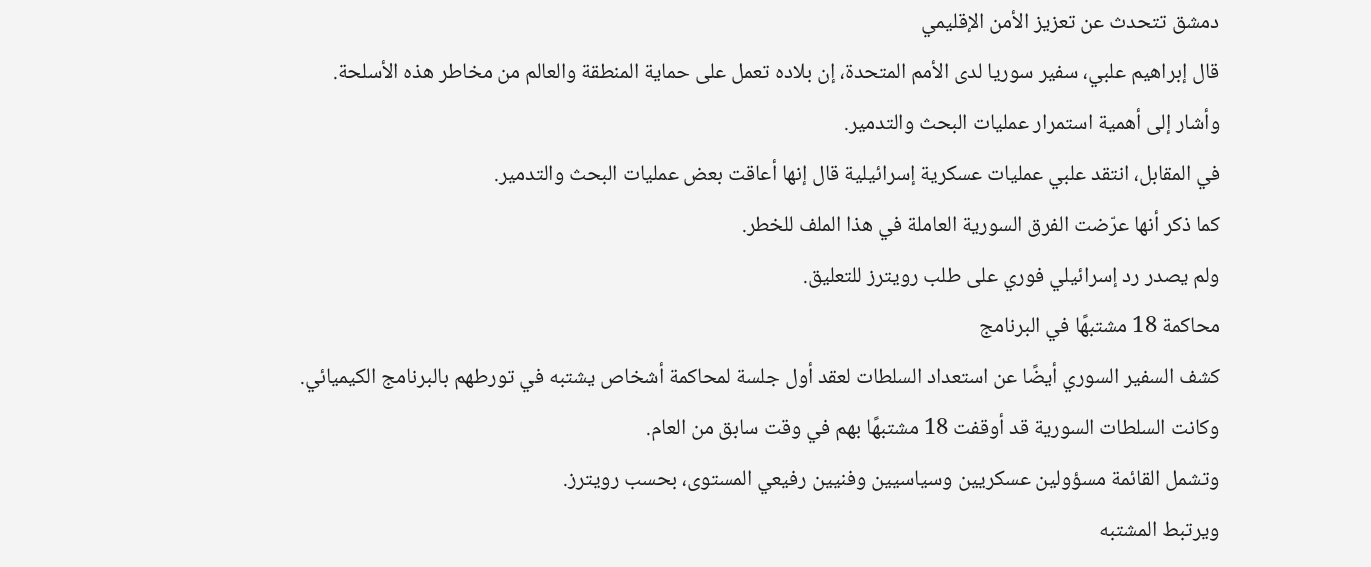دمشق تتحدث عن تعزيز الأمن الإقليمي
قال إبراهيم علبي، سفير سوريا لدى الأمم المتحدة، إن بلاده تعمل على حماية المنطقة والعالم من مخاطر هذه الأسلحة.
وأشار إلى أهمية استمرار عمليات البحث والتدمير.
في المقابل، انتقد علبي عمليات عسكرية إسرائيلية قال إنها أعاقت بعض عمليات البحث والتدمير.
كما ذكر أنها عرّضت الفرق السورية العاملة في هذا الملف للخطر.
ولم يصدر رد إسرائيلي فوري على طلب رويترز للتعليق.
محاكمة 18 مشتبهًا في البرنامج
كشف السفير السوري أيضًا عن استعداد السلطات لعقد أول جلسة لمحاكمة أشخاص يشتبه في تورطهم بالبرنامج الكيميائي.
وكانت السلطات السورية قد أوقفت 18 مشتبهًا بهم في وقت سابق من العام.
وتشمل القائمة مسؤولين عسكريين وسياسيين وفنيين رفيعي المستوى، بحسب رويترز.
ويرتبط المشتبه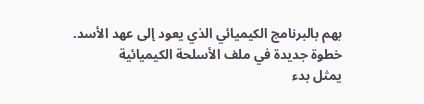بهم بالبرنامج الكيميائي الذي يعود إلى عهد الأسد.
خطوة جديدة في ملف الأسلحة الكيميائية
يمثل بدء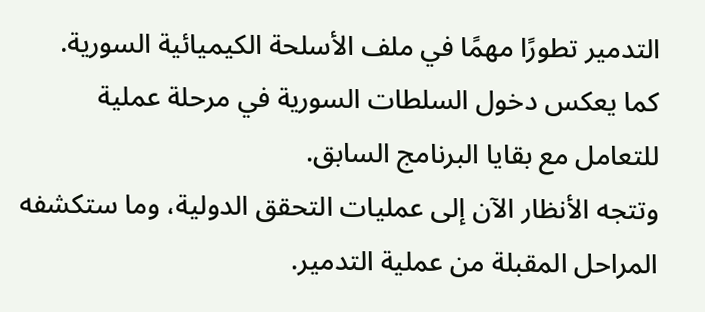التدمير تطورًا مهمًا في ملف الأسلحة الكيميائية السورية.
كما يعكس دخول السلطات السورية في مرحلة عملية للتعامل مع بقايا البرنامج السابق.
وتتجه الأنظار الآن إلى عمليات التحقق الدولية، وما ستكشفه المراحل المقبلة من عملية التدمير.